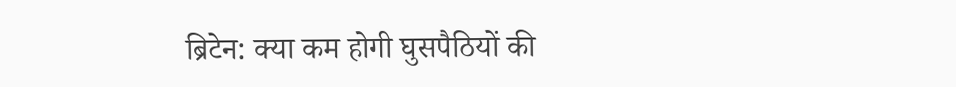ब्रिटेन: क्या कम होगी घुसपैठियों की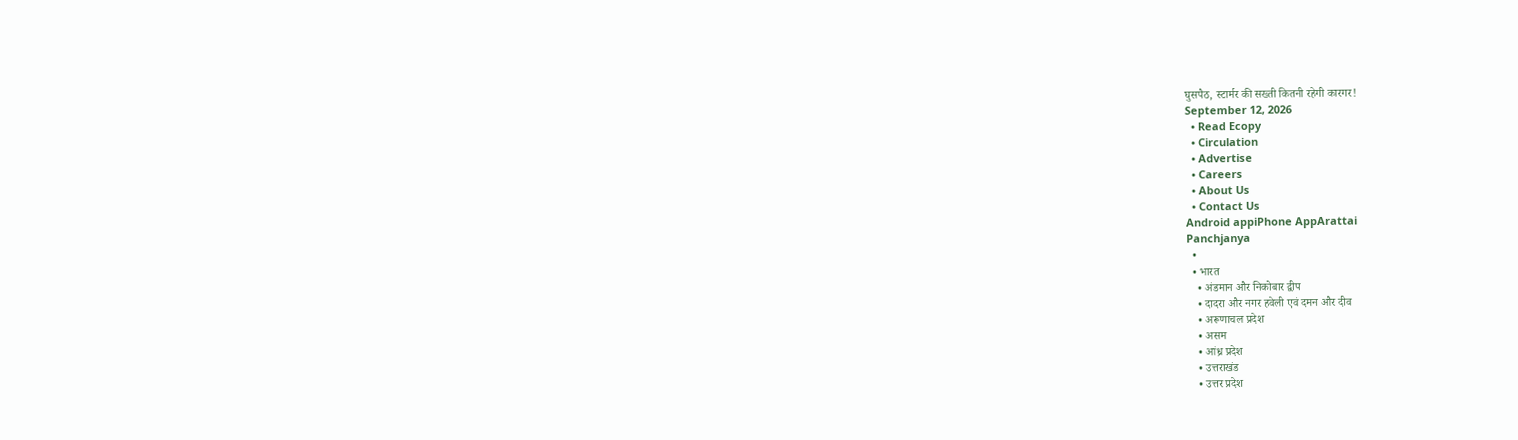घुसपैठ, स्टार्मर की सख्ती कितनी रहेगी कारगर!
September 12, 2026
  • Read Ecopy
  • Circulation
  • Advertise
  • Careers
  • About Us
  • Contact Us
Android appiPhone AppArattai
Panchjanya
  •
  • भारत
    • अंडमान और निकोबार द्वीप
    • दादरा और नगर हवेली एवं दमन और दीव
    • अरूणाचल प्रदेश
    • असम
    • आंध्र प्रदेश
    • उत्तराखंड
    • उत्तर प्रदेश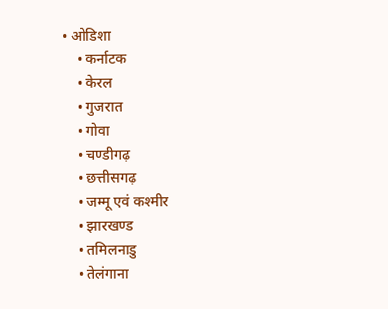• ओडिशा
    • कर्नाटक
    • केरल
    • गुजरात
    • गोवा
    • चण्‍डीगढ़
    • छत्तीसगढ़
    • जम्‍मू एवं कश्‍मीर
    • झारखण्‍ड
    • तमिलनाडु
    • तेलंगाना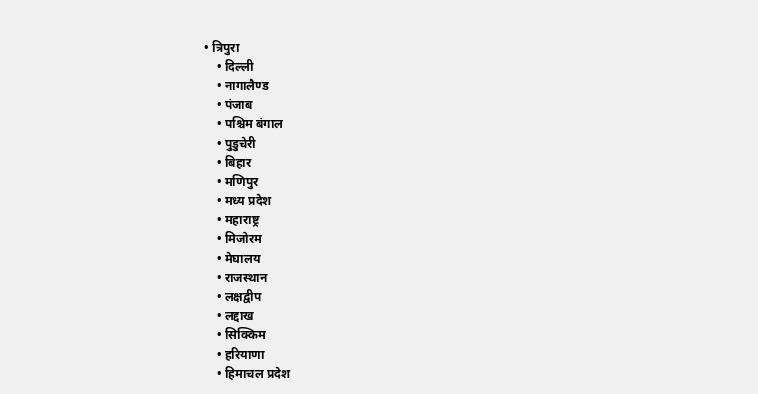• त्रिपुरा
    • दिल्ली
    • नागालैण्‍ड
    • पंजाब
    • पश्चिम बंगाल
    • पुडुचेरी
    • बिहार
    • मणिपुर
    • मध्य प्रदेश
    • महाराष्ट्र
    • मिजोरम
    • मेघालय
    • राजस्थान
    • लक्षद्वीप
    • लद्दाख
    • सिक्किम
    • हरियाणा
    • हिमाचल प्रदेश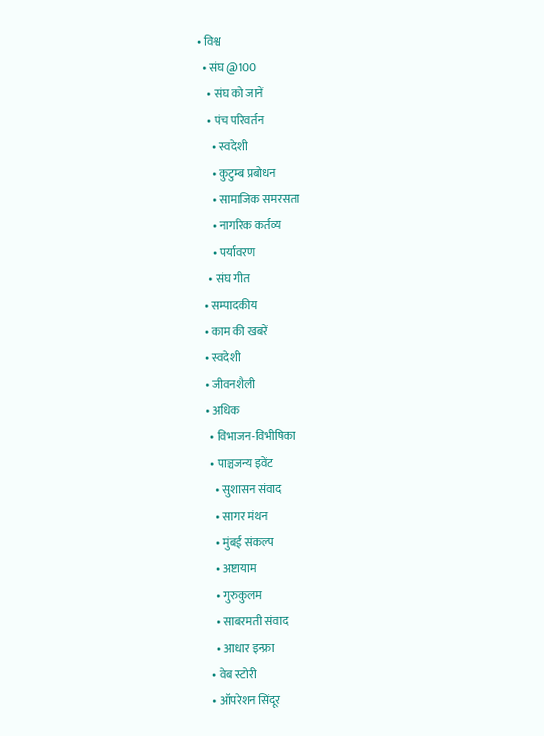• विश्व
  • संघ @100
    • संघ को जानें
    • पंच परिवर्तन
      • स्वदेशी
      • कुटुम्ब प्रबोधन
      • सामाजिक समरसता
      • नागरिक कर्तव्य
      • पर्यावरण
    • संघ गीत
  • सम्पादकीय
  • काम की खबरें
  • स्वदेशी
  • जीवनशैली
  • अधिक
    • विभाजन-विभीषिका
    • पाञ्चजन्य इवेंट
      • सुशासन संवाद
      • सागर मंथन
      • मुंबई संकल्प
      • अष्टायाम
      • गुरुकुलम
      • साबरमती संवाद
      • आधार इन्फ्रा
    • वेब स्टोरी
    • ऑपरेशन सिंदूर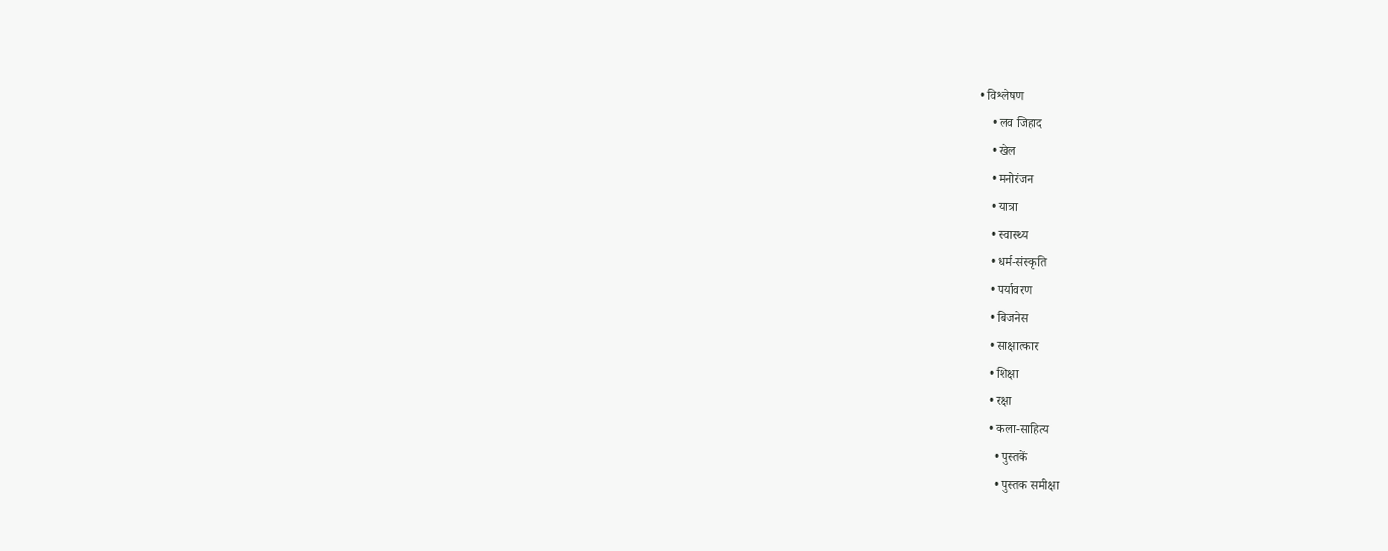• विश्लेषण
    • लव जिहाद
    • खेल
    • मनोरंजन
    • यात्रा
    • स्वास्थ्य
    • धर्म-संस्कृति
    • पर्यावरण
    • बिजनेस
    • साक्षात्कार
    • शिक्षा
    • रक्षा
    • कला-साहित्य
      • पुस्तकें
      • पुस्तक समीक्षा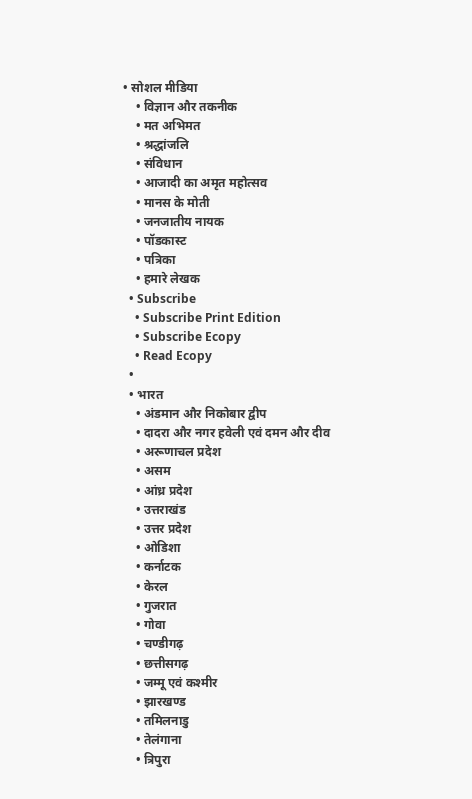• सोशल मीडिया
    • विज्ञान और तकनीक
    • मत अभिमत
    • श्रद्धांजलि
    • संविधान
    • आजादी का अमृत महोत्सव
    • मानस के मोती
    • जनजातीय नायक
    • पॉडकास्ट
    • पत्रिका
    • हमारे लेखक
  • Subscribe
    • Subscribe Print Edition
    • Subscribe Ecopy
    • Read Ecopy
  •
  • भारत
    • अंडमान और निकोबार द्वीप
    • दादरा और नगर हवेली एवं दमन और दीव
    • अरूणाचल प्रदेश
    • असम
    • आंध्र प्रदेश
    • उत्तराखंड
    • उत्तर प्रदेश
    • ओडिशा
    • कर्नाटक
    • केरल
    • गुजरात
    • गोवा
    • चण्‍डीगढ़
    • छत्तीसगढ़
    • जम्‍मू एवं कश्‍मीर
    • झारखण्‍ड
    • तमिलनाडु
    • तेलंगाना
    • त्रिपुरा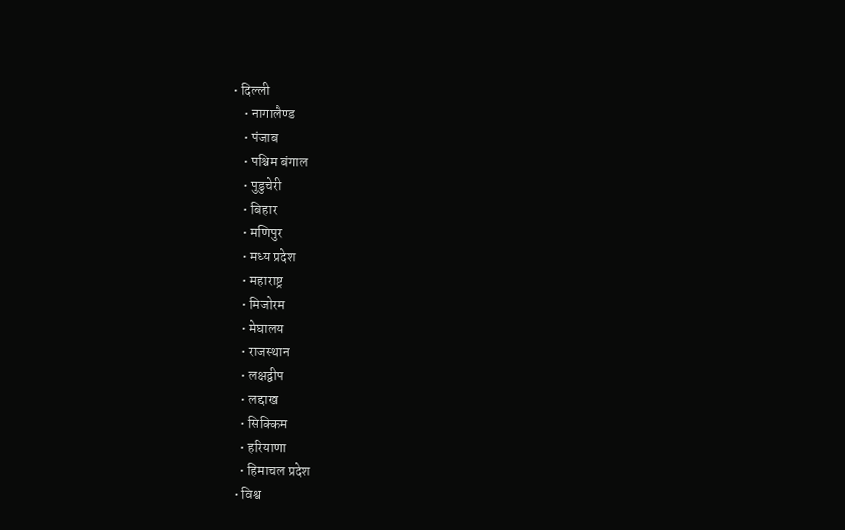• दिल्ली
    • नागालैण्‍ड
    • पंजाब
    • पश्चिम बंगाल
    • पुडुचेरी
    • बिहार
    • मणिपुर
    • मध्य प्रदेश
    • महाराष्ट्र
    • मिजोरम
    • मेघालय
    • राजस्थान
    • लक्षद्वीप
    • लद्दाख
    • सिक्किम
    • हरियाणा
    • हिमाचल प्रदेश
  • विश्व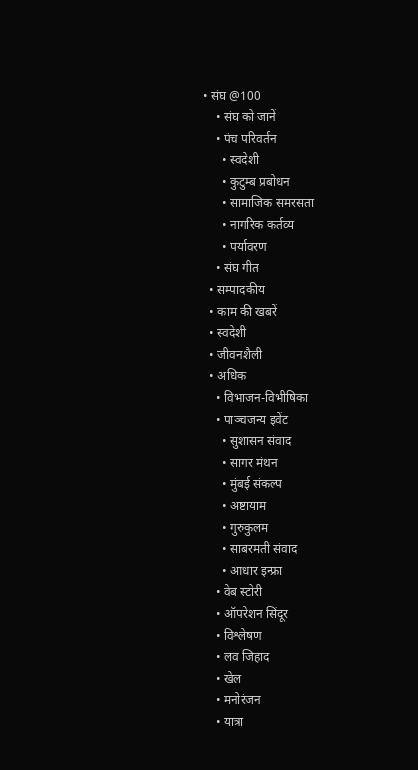• संघ @100
    • संघ को जानें
    • पंच परिवर्तन
      • स्वदेशी
      • कुटुम्ब प्रबोधन
      • सामाजिक समरसता
      • नागरिक कर्तव्य
      • पर्यावरण
    • संघ गीत
  • सम्पादकीय
  • काम की खबरें
  • स्वदेशी
  • जीवनशैली
  • अधिक
    • विभाजन-विभीषिका
    • पाञ्चजन्य इवेंट
      • सुशासन संवाद
      • सागर मंथन
      • मुंबई संकल्प
      • अष्टायाम
      • गुरुकुलम
      • साबरमती संवाद
      • आधार इन्फ्रा
    • वेब स्टोरी
    • ऑपरेशन सिंदूर
    • विश्लेषण
    • लव जिहाद
    • खेल
    • मनोरंजन
    • यात्रा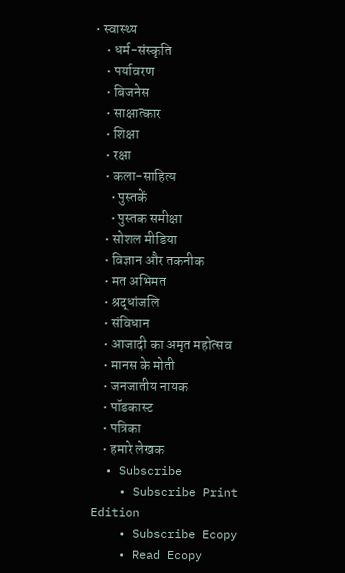• स्वास्थ्य
    • धर्म-संस्कृति
    • पर्यावरण
    • बिजनेस
    • साक्षात्कार
    • शिक्षा
    • रक्षा
    • कला-साहित्य
      • पुस्तकें
      • पुस्तक समीक्षा
    • सोशल मीडिया
    • विज्ञान और तकनीक
    • मत अभिमत
    • श्रद्धांजलि
    • संविधान
    • आजादी का अमृत महोत्सव
    • मानस के मोती
    • जनजातीय नायक
    • पॉडकास्ट
    • पत्रिका
    • हमारे लेखक
  • Subscribe
    • Subscribe Print Edition
    • Subscribe Ecopy
    • Read Ecopy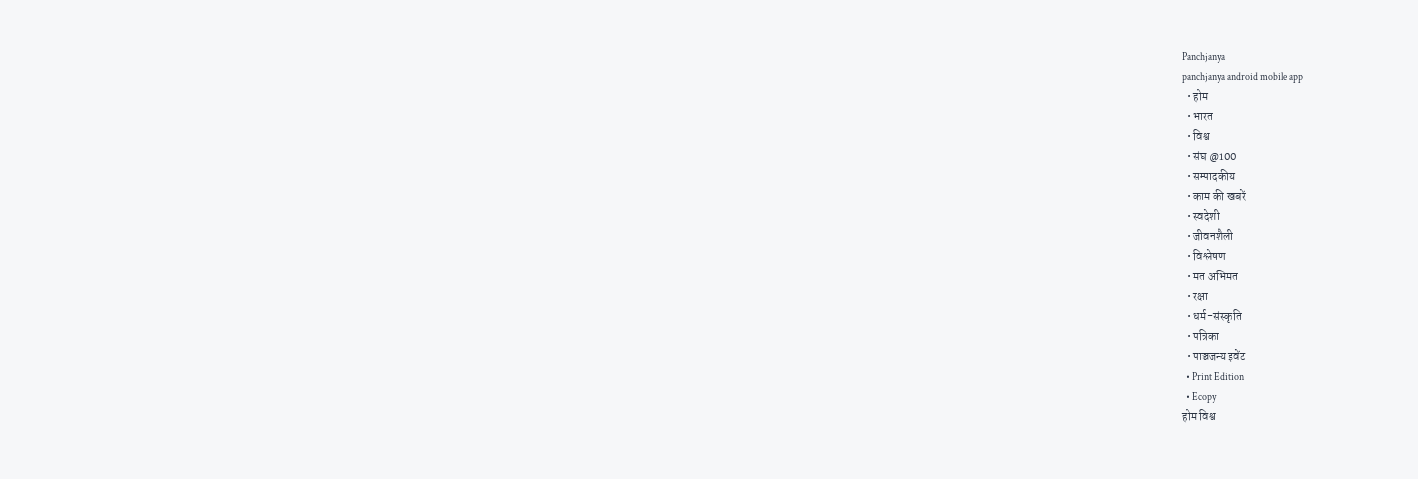Panchjanya
panchjanya android mobile app
  • होम
  • भारत
  • विश्व
  • संघ @100
  • सम्पादकीय
  • काम की खबरें
  • स्वदेशी
  • जीवनशैली
  • विश्लेषण
  • मत अभिमत
  • रक्षा
  • धर्म-संस्कृति
  • पत्रिका
  • पाञ्चजन्य इवेंट
  • Print Edition
  • Ecopy
होम विश्व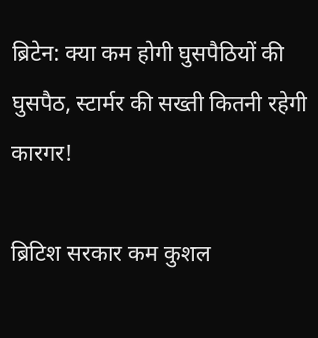ब्रिटेन: क्या कम होगी घुसपैठियों की घुसपैठ, स्टार्मर की सख्ती कितनी रहेगी कारगर!

ब्रिटिश सरकार कम कुशल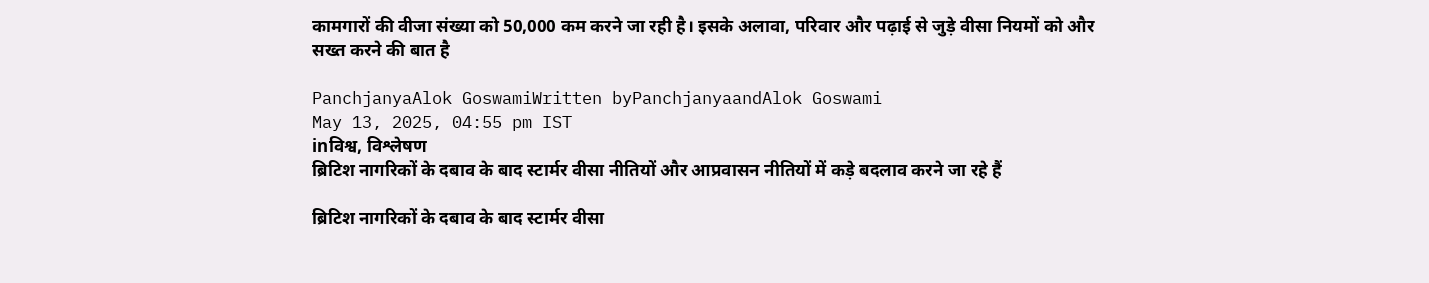कामगारों की वीजा संख्या को 50,000 कम करने जा रही है। इसके अलावा, परिवार और पढ़ाई से जुड़े वीसा नियमों को और सख्त करने की बात है

PanchjanyaAlok GoswamiWritten byPanchjanyaandAlok Goswami
May 13, 2025, 04:55 pm IST
inविश्व, विश्लेषण
ब्रिटिश नागरिकों के दबाव के बाद स्टार्मर वीसा नीतियों और आप्रवासन नीतियों में कड़े बदलाव करने जा रहे हैं

ब्रिटिश नागरिकों के दबाव के बाद स्टार्मर वीसा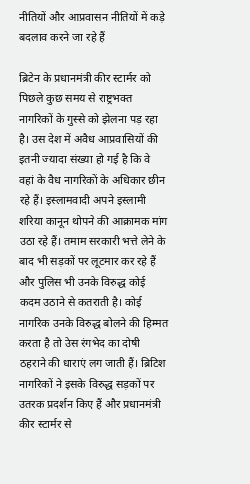नीतियों और आप्रवासन नीतियों में कड़े बदलाव करने जा रहे हैं

ब्रिटेन के प्रधानमंत्री कीर स्टार्मर को पिछले कुछ समय से राष्ट्रभक्त नागरिकों के गुस्से को झेलना पड़ रहा है। उस देश में अवैध आप्रवासियों की इतनी ज्यादा संख्या हो गई है कि वे वहां के वैध नागरिकों के अधिकार छीन रहे हैं। इस्लामवादी अपने इस्लामी शरिया कानून थोपने की आक्रामक मांग उठा रहे हैं। तमाम सरकारी भत्ते लेने के बाद भी सड़कों पर लूटमार कर रहे हैं और पुलिस भी उनके विरुद्ध कोई कदम उठाने से कतराती है। कोई नागरिक उनके विरुद्ध बोलने की हिम्मत करता है तो उेस रंगभेद का दोषी ठहराने की धाराएं लग जाती हैं। ब्रिटिश नागरिकों ने इसके विरुद्ध सड़कों पर उतरक प्रदर्शन किए हैं और प्रधानमंत्री कीर स्टार्मर से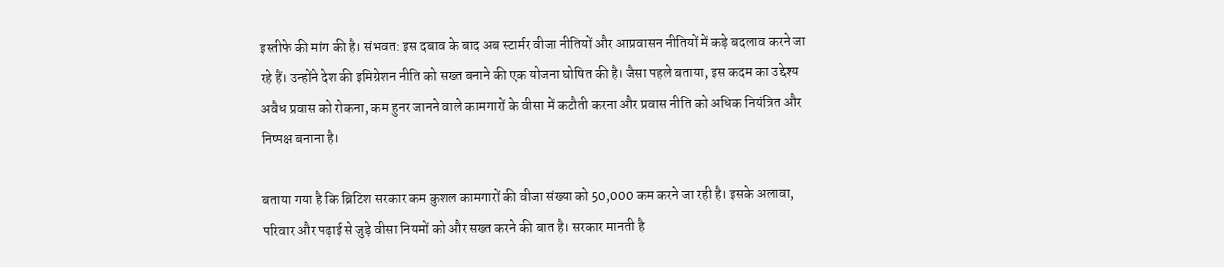इस्तीफे की मांग की है। संभवत: इस दबाव के बाद अब स्टार्मर वीजा नीतियों और आप्रवासन नीतियों में कड़े बदलाव करने जा रहे हैं। उन्होंने देश की इमिग्रेशन नीति को सख्त बनाने की एक योजना घोषित की है। जैसा पहले बताया, इस कदम का उद्देश्य अवैध प्रवास को रोकना, कम हुनर जानने वाले कामगारों के वीसा में कटौती करना और प्रवास नीति को अधिक नियंत्रित और निष्पक्ष बनाना है।

बताया गया है कि ब्रिटिश सरकार कम कुशल कामगारों की वीजा संख्या को 50,000 कम करने जा रही है। इसके अलावा, परिवार और पढ़ाई से जुड़े वीसा नियमों को और सख्त करने की बात है। सरकार मानती है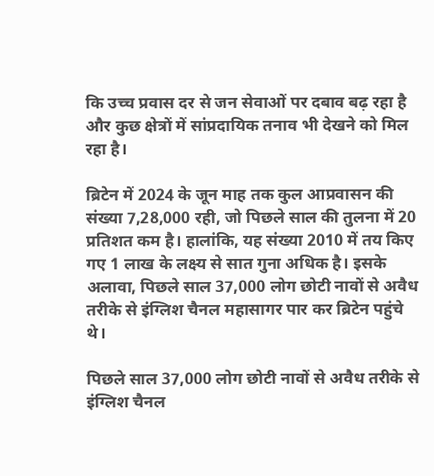कि उच्च प्रवास दर से जन सेवाओं पर दबाव बढ़ रहा है और कुछ क्षेत्रों में सांप्रदायिक तनाव भी देखने को मिल रहा है।

ब्रिटेन में 2024 के जून माह तक कुल आप्रवासन की संख्या 7,28,000 रही, जो पिछले साल की तुलना में 20 प्रतिशत कम है। हालांकि, यह संख्या 2010 में तय किए गए 1 लाख के लक्ष्य से सात गुना अधिक है। इसके अलावा, पिछले साल 37,000 लोग छोटी नावों से अवैध तरीके से इंग्लिश चैनल महासागर पार कर ब्रिटेन पहुंचे थे।

पिछले साल 37,000 लोग छोटी नावों से अवैध तरीके से इंग्लिश चैनल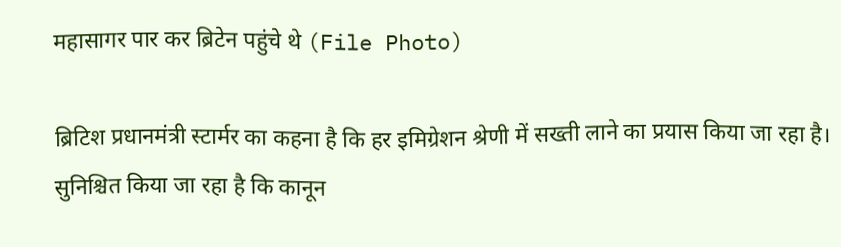महासागर पार कर ब्रिटेन पहुंचे थे (File Photo)

ब्रिटिश प्रधानमंत्री स्टार्मर का कहना है कि हर इमिग्रेशन श्रेणी में सख्ती लाने का प्रयास किया जा रहा है। सुनिश्चित किया जा रहा है कि कानून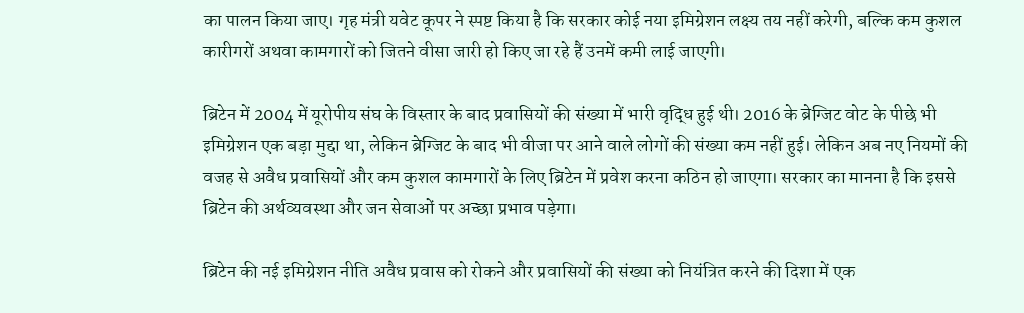का पालन किया जाए। गृह मंत्री यवेट कूपर ने स्पष्ट किया है कि सरकार कोई नया इमिग्रेशन लक्ष्य तय नहीं करेगी, बल्कि कम कुशल कारीगरों अथवा कामगारों को जितने वीसा जारी हो किए जा रहे हैं उनमें कमी लाई जाएगी।

ब्रिटेन में 2004 में यूरोपीय संघ के विस्तार के बाद प्रवासियों की संख्या में भारी वृद्धि हुई थी। 2016 के ब्रेग्जिट वोट के पीछे भी इमिग्रेशन एक बड़ा मुद्दा था, लेकिन ब्रेग्जिट के बाद भी वीजा पर आने वाले लोगों की संख्या कम नहीं हुई। लेकिन अब नए नियमों की वजह से अवैध प्रवासियों और कम कुशल कामगारों के लिए ब्रिटेन में प्रवेश करना कठिन हो जाएगा। सरकार का मानना है कि इससे ब्रिटेन की अर्थव्यवस्था और जन सेवाओं पर अच्छा प्रभाव पड़ेगा।

ब्रिटेन की नई इमिग्रेशन नीति अवैध प्रवास को रोकने और प्रवासियों की संख्या को नियंत्रित करने की दिशा में एक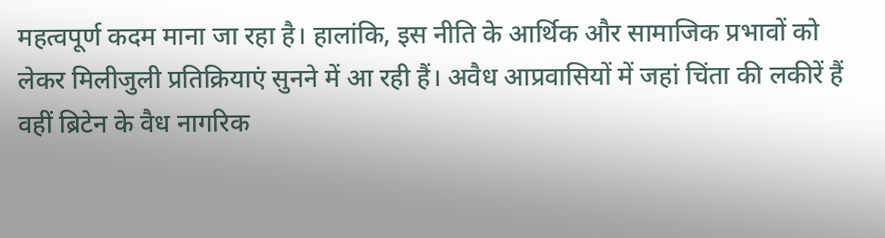महत्वपूर्ण कदम माना जा रहा है। हालांकि, इस नीति के आर्थिक और सामाजिक प्रभावों को लेकर मिलीजुली प्रतिक्रियाएं सुनने में आ रही हैं। अवैध आप्रवासियों में जहां चिंता की लकीरें हैं वहीं ब्रिटेन के वैध नागरिक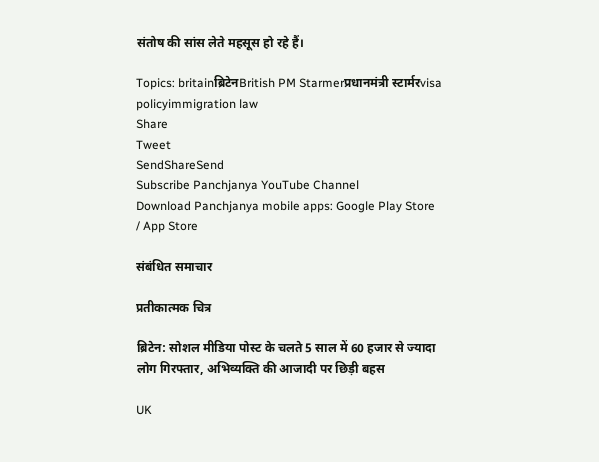संतोष की सांस लेते महसूस हो रहे हैं।

Topics: britainब्रिटेनBritish PM Starmerप्रधानमंत्री स्टार्मरvisa policyimmigration law
Share
Tweet
SendShareSend
Subscribe Panchjanya YouTube Channel
Download Panchjanya mobile apps: Google Play Store  / App Store

संबंधित समाचार

प्रतीकात्मक चित्र

ब्रिटेन: सोशल मीडिया पोस्ट के चलते 5 साल में 60 हजार से ज्यादा लोग गिरफ्तार, अभिव्यक्ति की आजादी पर छिड़ी बहस

UK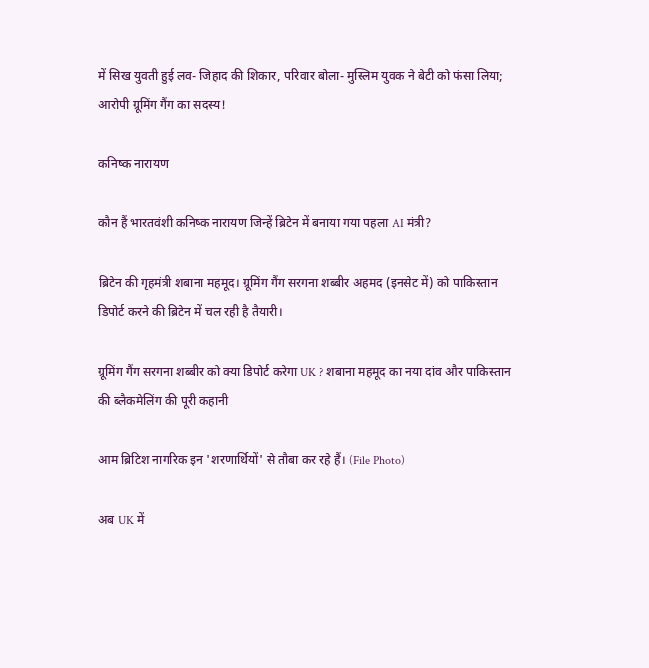में सिख युवती हुई लव- जिहाद की शिकार, परिवार बोला- मुस्लिम युवक ने बेटी को फंसा लिया; आरोपी ग्रूमिंग गैंग का सदस्य!

कनिष्क नारायण

कौन हैं भारतवंशी कनिष्क नारायण जिन्हें ब्रिटेन में बनाया गया पहला AI मंत्री?

ब्रिटेन की गृहमंत्री शबाना महमूद। ग्रूमिंग गैंग सरगना शब्बीर अहमद (इनसेट में) को पाकिस्तान डिपोर्ट करने की ब्रिटेन में चल रही है तैयारी।

ग्रूमिंग गैंग सरगना शब्बीर को क्या डिपोर्ट करेगा UK ? शबाना महमूद का नया दांव और पाकिस्तान की ब्लैकमेलिंग की पूरी कहानी

आम ब्रिटिश नागरिक इन 'शरणार्थियों' से तौबा कर रहे हैं। (File Photo)

अब UK में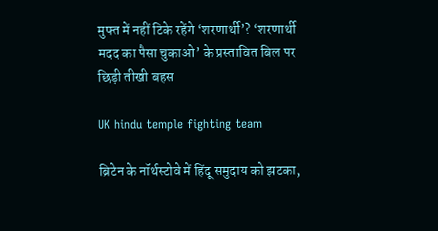मुफ्त में नहीं टिके रहेंगे ‘शरणार्थी’? ‘शरणार्थी मदद का पैसा चुकाओ’ के प्रस्तावित बिल पर छिड़ी तीखी बहस

UK hindu temple fighting team

ब्रिटेन के नॉर्थस्टोवे में हिंदू समुदाय को झटका,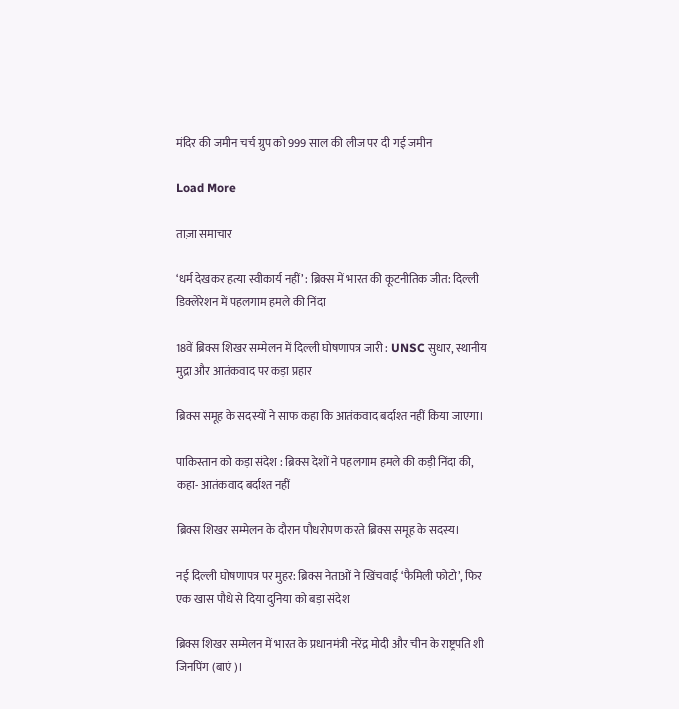मंदिर की जमीन चर्च ग्रुप को 999 साल की लीज पर दी गई जमीन

Load More

ताज़ा समाचार

‘धर्म देखकर हत्या स्वीकार्य नहीं’ : ब्रिक्स में भारत की कूटनीतिक जीत: दिल्ली डिक्लेरेशन में पहलगाम हमले की निंदा

18वें ब्रिक्स शिखर सम्मेलन में दिल्ली घोषणापत्र जारी : UNSC सुधार, स्थानीय मुद्रा और आतंकवाद पर कड़ा प्रहार

ब्रिक्स समूह के सदस्यों ने साफ कहा कि आतंकवाद बर्दाश्त नहीं किया जाएगा।

पाकिस्तान को कड़ा संदेश : ब्रिक्स देशों ने पहलगाम हमले की कड़ी निंदा की, कहा- आतंकवाद बर्दाश्त नहीं

ब्रिक्स शिखर सम्मेलन के दौरान पौधरोपण करते ब्रिक्स समूह के सदस्य।

नई दिल्ली घोषणापत्र पर मुहर: ब्रिक्स नेताओं ने खिंचवाई ‘फैमिली फोटो’, फिर एक खास पौधे से दिया दुनिया को बड़ा संदेश

ब्रिक्स शिखर सम्मेलन में भारत के प्रधानमंत्री नरेंद्र मोदी और चीन के राष्ट्रपति शी जिनपिंग (बाएं)।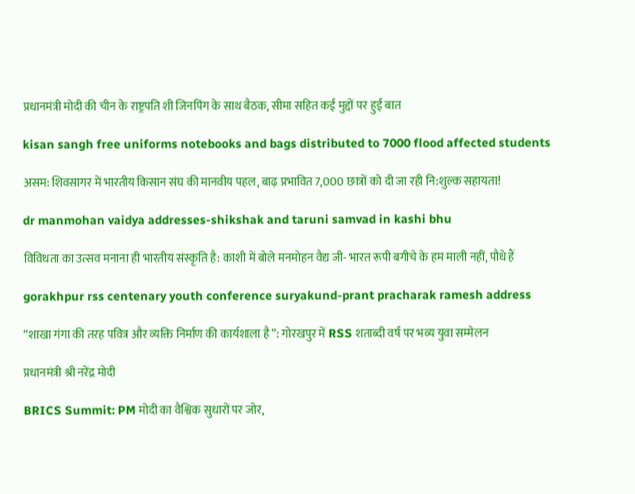प्रधानमंत्री मोदी की चीन के राष्ट्रपति शी जिनपिंग के साथ बैठक, सीमा सहित कई मुद्दों पर हुई बात

kisan sangh free uniforms notebooks and bags distributed to 7000 flood affected students

असम: शिवसागर में भारतीय किसान संघ की मानवीय पहल, बाढ़ प्रभावित 7,000 छात्रों को दी जा रही नि:शुल्क सहायता!

dr manmohan vaidya addresses-shikshak and taruni samvad in kashi bhu

विविधता का उत्सव मनाना ही भारतीय संस्कृति है: काशी में बोले मनमोहन वैद्य जी- भारत रूपी बगीचे के हम माली नहीं, पौधे हैं

gorakhpur rss centenary youth conference suryakund-prant pracharak ramesh address

“शाखा गंगा की तरह पवित्र और व्यक्ति निर्माण की कार्यशाला है”: गोरखपुर में RSS शताब्दी वर्ष पर भव्य युवा सम्मेलन

प्रधानमंत्री श्री नरेंद्र मोदी

BRICS Summit: PM मोदी का वैश्विक सुधारों पर जोर,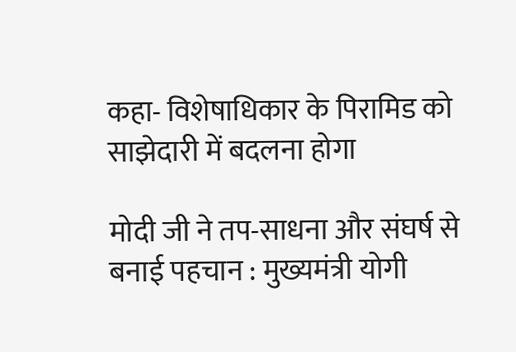कहा- विशेषाधिकार के पिरामिड को साझेदारी में बदलना होगा

मोदी जी ने तप-साधना और संघर्ष से बनाई पहचान : मुख्यमंत्री योगी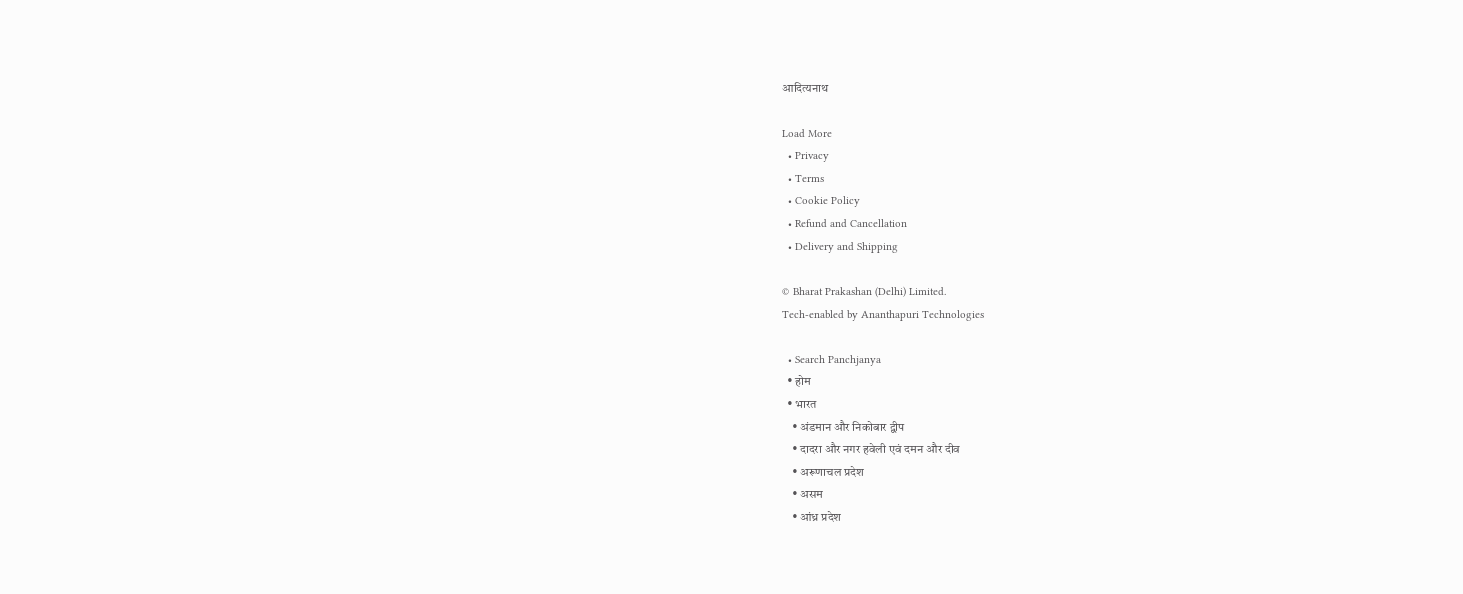आदित्यनाथ

Load More
  • Privacy
  • Terms
  • Cookie Policy
  • Refund and Cancellation
  • Delivery and Shipping

© Bharat Prakashan (Delhi) Limited.
Tech-enabled by Ananthapuri Technologies

  • Search Panchjanya
  • होम
  • भारत
    • अंडमान और निकोबार द्वीप
    • दादरा और नगर हवेली एवं दमन और दीव
    • अरूणाचल प्रदेश
    • असम
    • आंध्र प्रदेश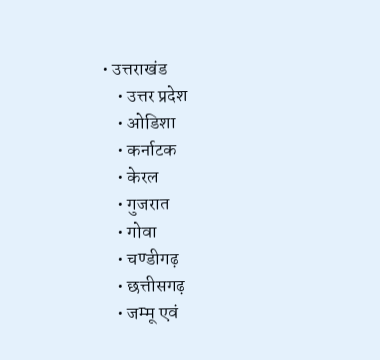• उत्तराखंड
    • उत्तर प्रदेश
    • ओडिशा
    • कर्नाटक
    • केरल
    • गुजरात
    • गोवा
    • चण्‍डीगढ़
    • छत्तीसगढ़
    • जम्‍मू एवं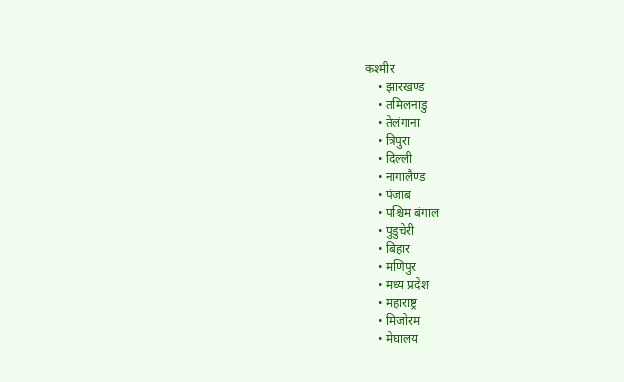कश्‍मीर
    • झारखण्‍ड
    • तमिलनाडु
    • तेलंगाना
    • त्रिपुरा
    • दिल्ली
    • नागालैण्‍ड
    • पंजाब
    • पश्चिम बंगाल
    • पुडुचेरी
    • बिहार
    • मणिपुर
    • मध्य प्रदेश
    • महाराष्ट्र
    • मिजोरम
    • मेघालय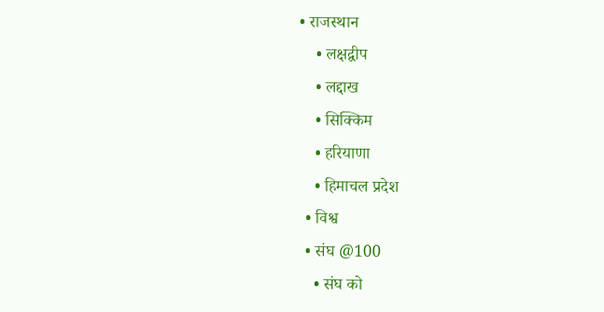• राजस्थान
    • लक्षद्वीप
    • लद्दाख
    • सिक्किम
    • हरियाणा
    • हिमाचल प्रदेश
  • विश्व
  • संघ @100
    • संघ को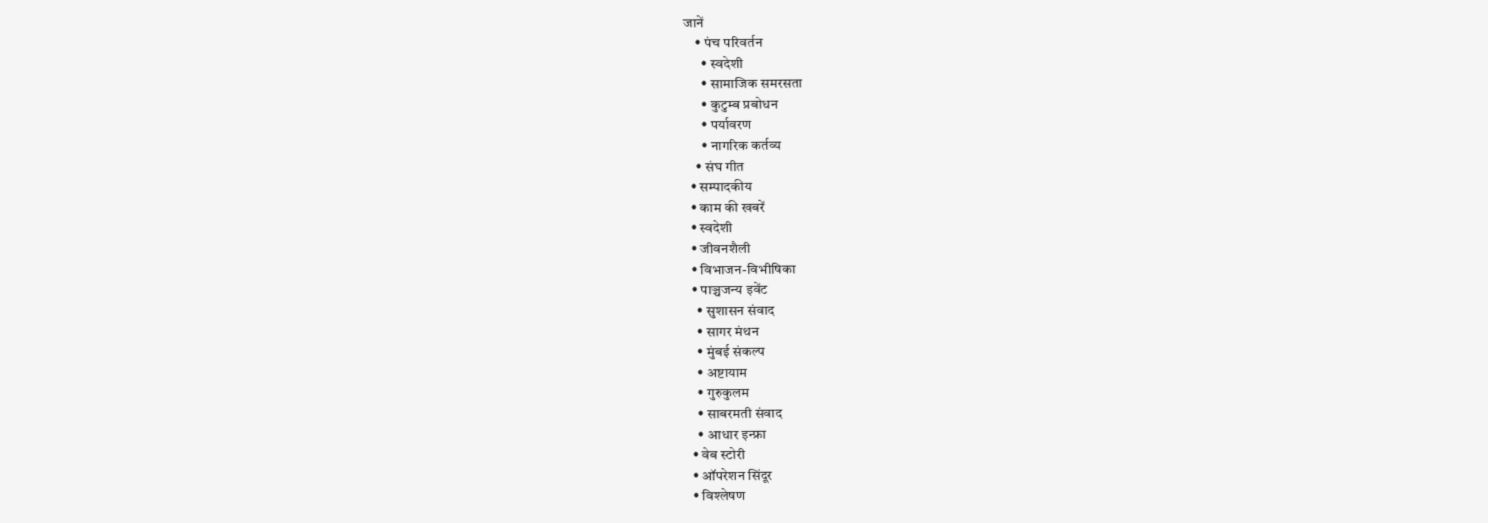जानें
    • पंच परिवर्तन
      • स्वदेशी
      • सामाजिक समरसता
      • कुटुम्ब प्रबोधन
      • पर्यावरण
      • नागरिक कर्तव्य
    • संघ गीत
  • सम्पादकीय
  • काम की खबरें
  • स्वदेशी
  • जीवनशैली
  • विभाजन-विभीषिका
  • पाञ्चजन्य इवेंट
    • सुशासन संवाद
    • सागर मंथन
    • मुंबई संकल्प
    • अष्टायाम
    • गुरुकुलम
    • साबरमती संवाद
    • आधार इन्फ्रा
  • वेब स्टोरी
  • ऑपरेशन सिंदूर
  • विश्लेषण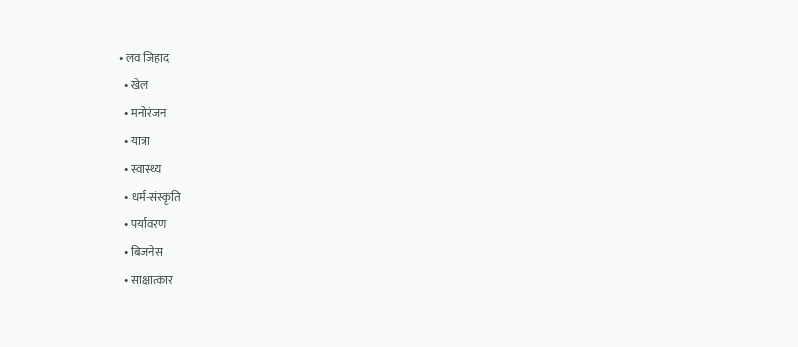• लव जिहाद
  • खेल
  • मनोरंजन
  • यात्रा
  • स्वास्थ्य
  • धर्म-संस्कृति
  • पर्यावरण
  • बिजनेस
  • साक्षात्कार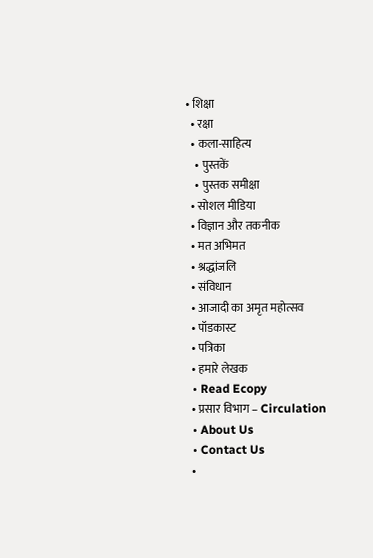• शिक्षा
  • रक्षा
  • कला-साहित्य
    • पुस्तकें
    • पुस्तक समीक्षा
  • सोशल मीडिया
  • विज्ञान और तकनीक
  • मत अभिमत
  • श्रद्धांजलि
  • संविधान
  • आजादी का अमृत महोत्सव
  • पॉडकास्ट
  • पत्रिका
  • हमारे लेखक
  • Read Ecopy
  • प्रसार विभाग – Circulation
  • About Us
  • Contact Us
  •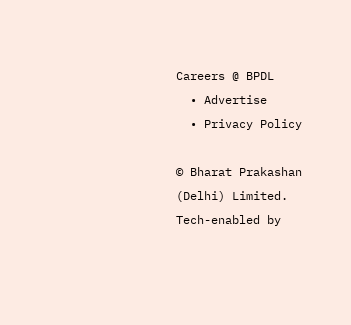Careers @ BPDL
  • Advertise
  • Privacy Policy

© Bharat Prakashan (Delhi) Limited.
Tech-enabled by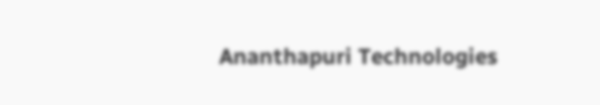Ananthapuri Technologies